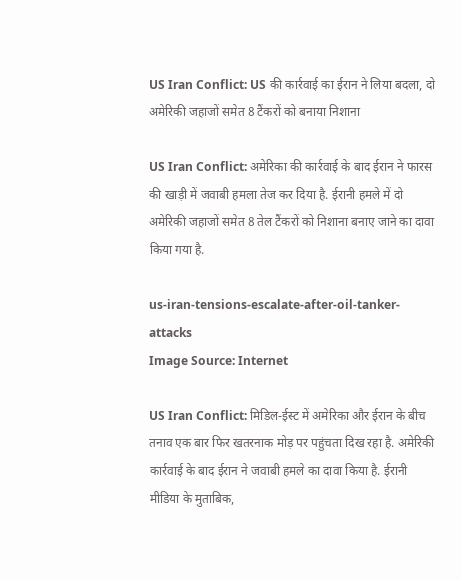US Iran Conflict: US की कार्रवाई का ईरान ने लिया बदला, दो अमेरिकी जहाजों समेत 8 टैंकरों को बनाया निशाना

US Iran Conflict: अमेरिका की कार्रवाई के बाद ईरान ने फारस की खाड़ी में जवाबी हमला तेज कर दिया है. ईरानी हमले में दो अमेरिकी जहाजों समेत 8 तेल टैंकरों को निशाना बनाए जाने का दावा किया गया है.

us-iran-tensions-escalate-after-oil-tanker-attacks
Image Source: Internet

US Iran Conflict: मिडिल-ईस्ट में अमेरिका और ईरान के बीच तनाव एक बार फिर खतरनाक मोड़ पर पहुंचता दिख रहा है. अमेरिकी कार्रवाई के बाद ईरान ने जवाबी हमले का दावा किया है. ईरानी मीडिया के मुताबिक,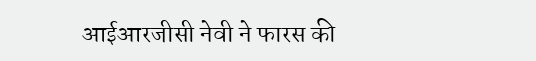आईआरजीसी नेवी ने फारस की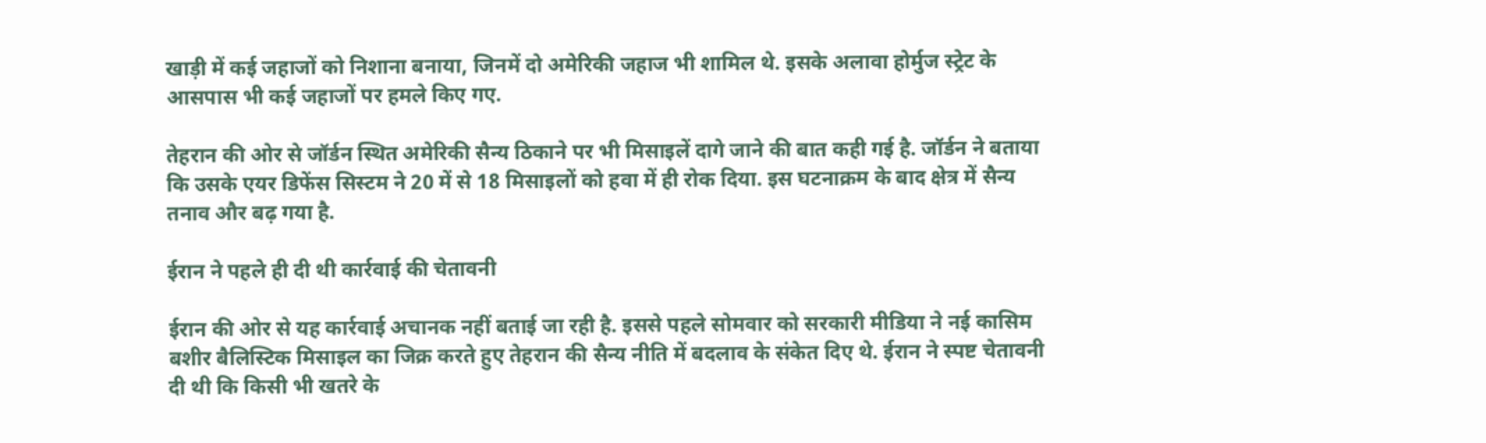खाड़ी में कई जहाजों को निशाना बनाया, जिनमें दो अमेरिकी जहाज भी शामिल थे. इसके अलावा होर्मुज स्ट्रेट के आसपास भी कई जहाजों पर हमले किए गए.

तेहरान की ओर से जॉर्डन स्थित अमेरिकी सैन्य ठिकाने पर भी मिसाइलें दागे जाने की बात कही गई है. जॉर्डन ने बताया कि उसके एयर डिफेंस सिस्टम ने 20 में से 18 मिसाइलों को हवा में ही रोक दिया. इस घटनाक्रम के बाद क्षेत्र में सैन्य तनाव और बढ़ गया है.

ईरान ने पहले ही दी थी कार्रवाई की चेतावनी

ईरान की ओर से यह कार्रवाई अचानक नहीं बताई जा रही है. इससे पहले सोमवार को सरकारी मीडिया ने नई कासिम बशीर बैलिस्टिक मिसाइल का जिक्र करते हुए तेहरान की सैन्य नीति में बदलाव के संकेत दिए थे. ईरान ने स्पष्ट चेतावनी दी थी कि किसी भी खतरे के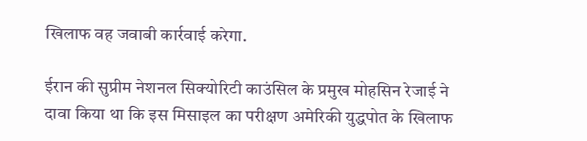खिलाफ वह जवाबी कार्रवाई करेगा.

ईरान की सुप्रीम नेशनल सिक्योरिटी काउंसिल के प्रमुख मोहसिन रेजाई ने दावा किया था कि इस मिसाइल का परीक्षण अमेरिकी युद्धपोत के खिलाफ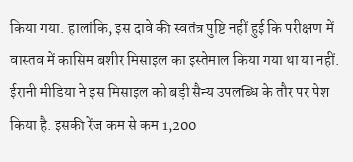किया गया. हालांकि, इस दावे की स्वतंत्र पुष्टि नहीं हुई कि परीक्षण में वास्तव में कासिम बशीर मिसाइल का इस्तेमाल किया गया था या नहीं. ईरानी मीडिया ने इस मिसाइल को बड़ी सैन्य उपलब्धि के तौर पर पेश किया है. इसकी रेंज कम से कम 1,200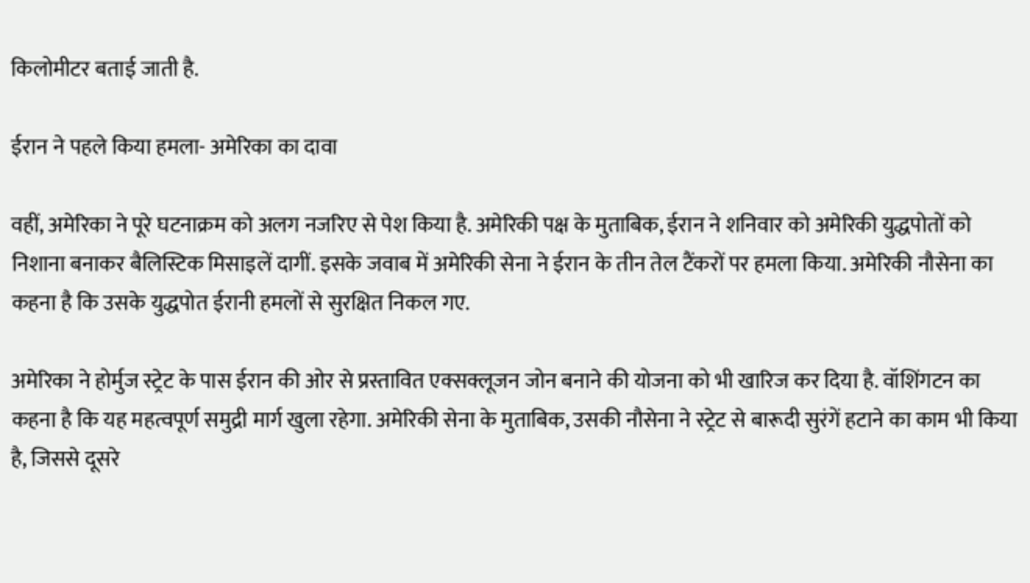किलोमीटर बताई जाती है.

ईरान ने पहले किया हमला- अमेरिका का दावा

वहीं, अमेरिका ने पूरे घटनाक्रम को अलग नजरिए से पेश किया है. अमेरिकी पक्ष के मुताबिक, ईरान ने शनिवार को अमेरिकी युद्धपोतों को निशाना बनाकर बैलिस्टिक मिसाइलें दागीं. इसके जवाब में अमेरिकी सेना ने ईरान के तीन तेल टैंकरों पर हमला किया. अमेरिकी नौसेना का कहना है कि उसके युद्धपोत ईरानी हमलों से सुरक्षित निकल गए.

अमेरिका ने होर्मुज स्ट्रेट के पास ईरान की ओर से प्रस्तावित एक्सक्लूजन जोन बनाने की योजना को भी खारिज कर दिया है. वॉशिंगटन का कहना है कि यह महत्वपूर्ण समुद्री मार्ग खुला रहेगा. अमेरिकी सेना के मुताबिक, उसकी नौसेना ने स्ट्रेट से बारूदी सुरंगें हटाने का काम भी किया है, जिससे दूसरे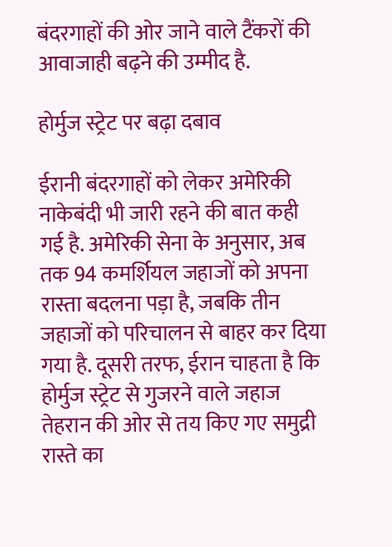बंदरगाहों की ओर जाने वाले टैंकरों की आवाजाही बढ़ने की उम्मीद है.

होर्मुज स्ट्रेट पर बढ़ा दबाव

ईरानी बंदरगाहों को लेकर अमेरिकी नाकेबंदी भी जारी रहने की बात कही गई है. अमेरिकी सेना के अनुसार, अब तक 94 कमर्शियल जहाजों को अपना रास्ता बदलना पड़ा है, जबकि तीन जहाजों को परिचालन से बाहर कर दिया गया है. दूसरी तरफ, ईरान चाहता है कि होर्मुज स्ट्रेट से गुजरने वाले जहाज तेहरान की ओर से तय किए गए समुद्री रास्ते का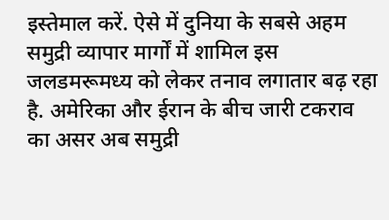इस्तेमाल करें. ऐसे में दुनिया के सबसे अहम समुद्री व्यापार मार्गों में शामिल इस जलडमरूमध्य को लेकर तनाव लगातार बढ़ रहा है. अमेरिका और ईरान के बीच जारी टकराव का असर अब समुद्री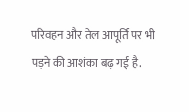परिवहन और तेल आपूर्ति पर भी पड़ने की आशंका बढ़ गई है.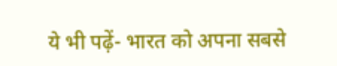ये भी पढ़ें- भारत को अपना सबसे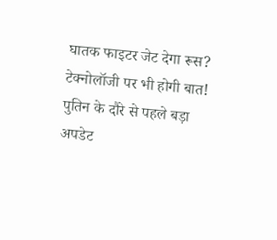घातक फाइटर जेट देगा रूस? टेक्नोलॉजी पर भी होगी बात! पुतिन के दौरे से पहले बड़ा अपडेट